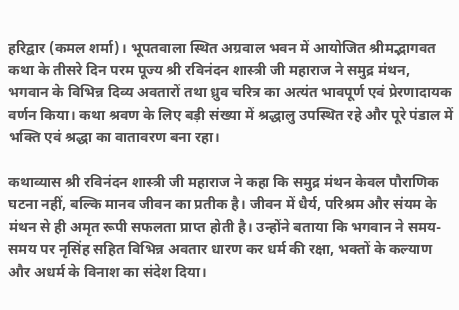हरिद्वार (कमल शर्मा)। भूपतवाला स्थित अग्रवाल भवन में आयोजित श्रीमद्भागवत कथा के तीसरे दिन परम पूज्य श्री रविनंदन शास्त्री जी महाराज ने समुद्र मंथन, भगवान के विभिन्न दिव्य अवतारों तथा ध्रुव चरित्र का अत्यंत भावपूर्ण एवं प्रेरणादायक वर्णन किया। कथा श्रवण के लिए बड़ी संख्या में श्रद्धालु उपस्थित रहे और पूरे पंडाल में भक्ति एवं श्रद्धा का वातावरण बना रहा।

कथाव्यास श्री रविनंदन शास्त्री जी महाराज ने कहा कि समुद्र मंथन केवल पौराणिक घटना नहीं, बल्कि मानव जीवन का प्रतीक है। जीवन में धैर्य, परिश्रम और संयम के मंथन से ही अमृत रूपी सफलता प्राप्त होती है। उन्होंने बताया कि भगवान ने समय-समय पर नृसिंह सहित विभिन्न अवतार धारण कर धर्म की रक्षा, भक्तों के कल्याण और अधर्म के विनाश का संदेश दिया।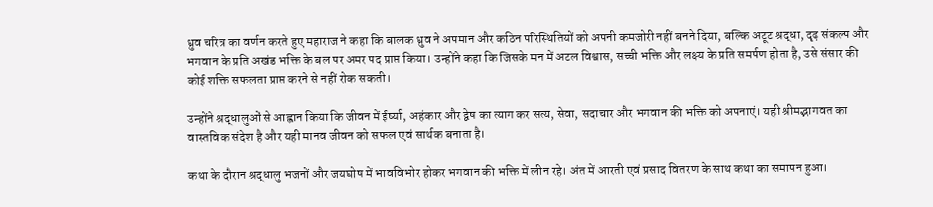ध्रुव चरित्र का वर्णन करते हुए महाराज ने कहा कि बालक ध्रुव ने अपमान और कठिन परिस्थितियों को अपनी कमजोरी नहीं बनने दिया, बल्कि अटूट श्रद्धा, दृढ़ संकल्प और भगवान के प्रति अखंड भक्ति के बल पर अमर पद प्राप्त किया। उन्होंने कहा कि जिसके मन में अटल विश्वास, सच्ची भक्ति और लक्ष्य के प्रति समर्पण होता है, उसे संसार की कोई शक्ति सफलता प्राप्त करने से नहीं रोक सकती।

उन्होंने श्रद्धालुओं से आह्वान किया कि जीवन में ईर्ष्या, अहंकार और द्वेष का त्याग कर सत्य, सेवा, सदाचार और भगवान की भक्ति को अपनाएं। यही श्रीमद्भागवत का वास्तविक संदेश है और यही मानव जीवन को सफल एवं सार्थक बनाता है।

कथा के दौरान श्रद्धालु भजनों और जयघोष में भावविभोर होकर भगवान की भक्ति में लीन रहे। अंत में आरती एवं प्रसाद वितरण के साथ कथा का समापन हुआ।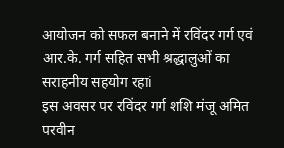आयोजन को सफल बनाने में रविंदर गर्ग एवं आर.के. गर्ग सहित सभी श्रद्धालुओं का सराहनीय सहयोग रहाi
इस अवसर पर रविंदर गर्ग शशि मंजू अमित परवीन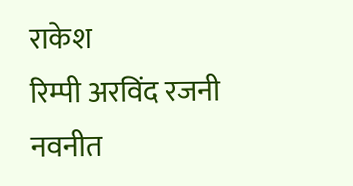राकेश
रिम्पी अरविंद रजनी नवनीत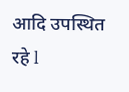आदि उपस्थित रहे l